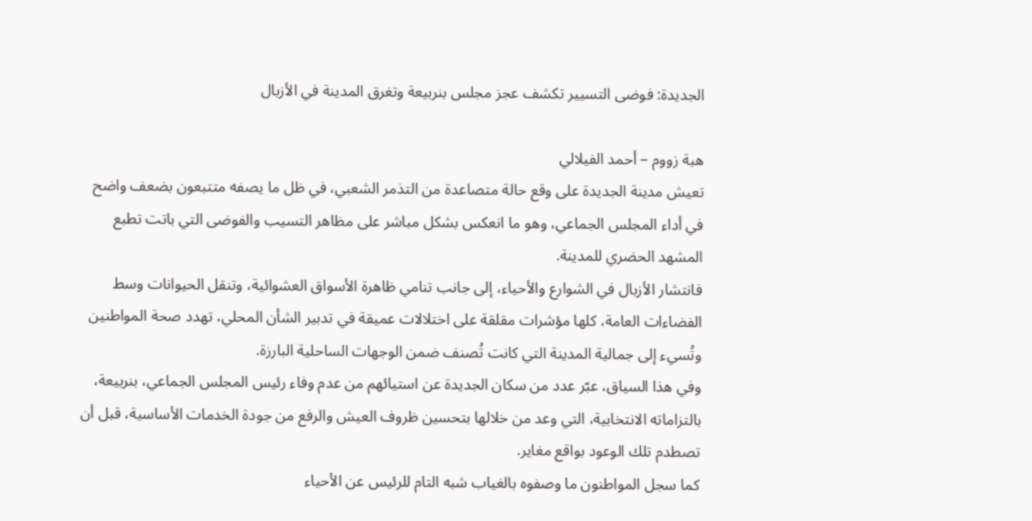الجديدة: فوضى التسيير تكشف عجز مجلس بنربيعة وتغرق المدينة في الأزبال

هبة زووم – أحمد الفيلالي
تعيش مدينة الجديدة على وقع حالة متصاعدة من التذمر الشعبي، في ظل ما يصفه متتبعون بضعف واضح في أداء المجلس الجماعي، وهو ما انعكس بشكل مباشر على مظاهر التسيب والفوضى التي باتت تطبع المشهد الحضري للمدينة.
فانتشار الأزبال في الشوارع والأحياء، إلى جانب تنامي ظاهرة الأسواق العشوائية، وتنقل الحيوانات وسط الفضاءات العامة، كلها مؤشرات مقلقة على اختلالات عميقة في تدبير الشأن المحلي، تهدد صحة المواطنين وتُسيء إلى جمالية المدينة التي كانت تُصنف ضمن الوجهات الساحلية البارزة.
وفي هذا السياق، عبّر عدد من سكان الجديدة عن استيائهم من عدم وفاء رئيس المجلس الجماعي، بنربيعة، بالتزاماته الانتخابية، التي وعد من خلالها بتحسين ظروف العيش والرفع من جودة الخدمات الأساسية، قبل أن تصطدم تلك الوعود بواقع مغاير.
كما سجل المواطنون ما وصفوه بالغياب شبه التام للرئيس عن الأحياء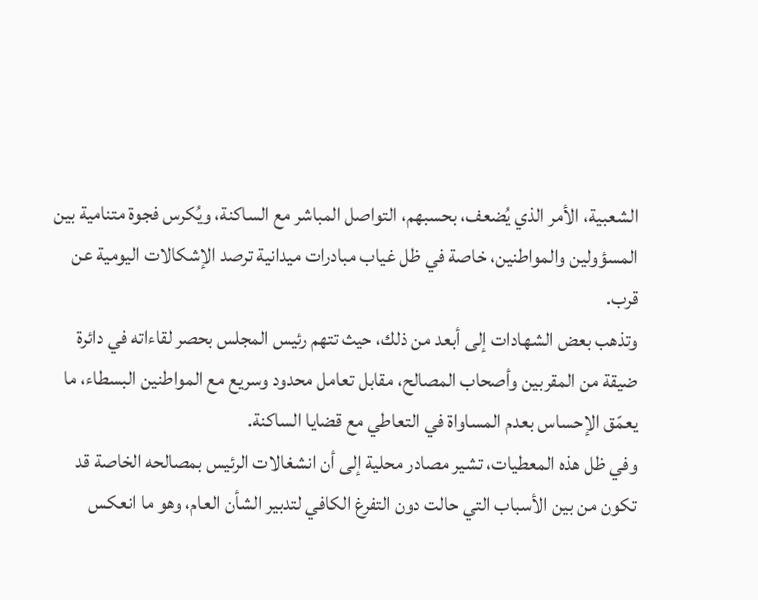الشعبية، الأمر الذي يُضعف، بحسبهم، التواصل المباشر مع الساكنة، ويُكرس فجوة متنامية بين المسؤولين والمواطنين، خاصة في ظل غياب مبادرات ميدانية ترصد الإشكالات اليومية عن قرب.
وتذهب بعض الشهادات إلى أبعد من ذلك، حيث تتهم رئيس المجلس بحصر لقاءاته في دائرة ضيقة من المقربين وأصحاب المصالح، مقابل تعامل محدود وسريع مع المواطنين البسطاء، ما يعمّق الإحساس بعدم المساواة في التعاطي مع قضايا الساكنة.
وفي ظل هذه المعطيات، تشير مصادر محلية إلى أن انشغالات الرئيس بمصالحه الخاصة قد تكون من بين الأسباب التي حالت دون التفرغ الكافي لتدبير الشأن العام، وهو ما انعكس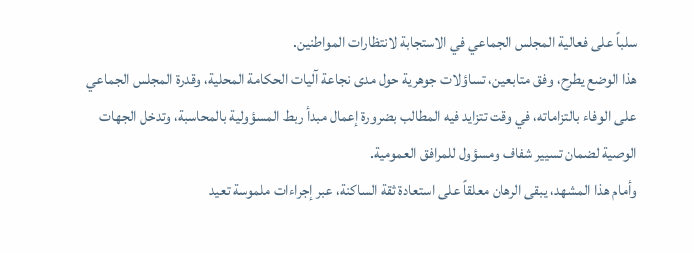سلباً على فعالية المجلس الجماعي في الاستجابة لانتظارات المواطنين.
هذا الوضع يطرح، وفق متابعين، تساؤلات جوهرية حول مدى نجاعة آليات الحكامة المحلية، وقدرة المجلس الجماعي على الوفاء بالتزاماته، في وقت تتزايد فيه المطالب بضرورة إعمال مبدأ ربط المسؤولية بالمحاسبة، وتدخل الجهات الوصية لضمان تسيير شفاف ومسؤول للمرافق العمومية.
وأمام هذا المشهد، يبقى الرهان معلقاً على استعادة ثقة الساكنة، عبر إجراءات ملموسة تعيد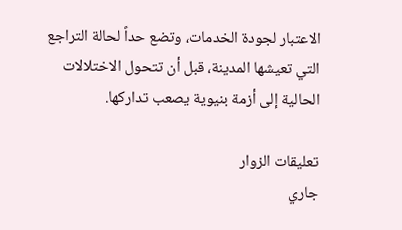الاعتبار لجودة الخدمات، وتضع حداً لحالة التراجع التي تعيشها المدينة، قبل أن تتحول الاختلالات الحالية إلى أزمة بنيوية يصعب تداركها.

تعليقات الزوار
جاري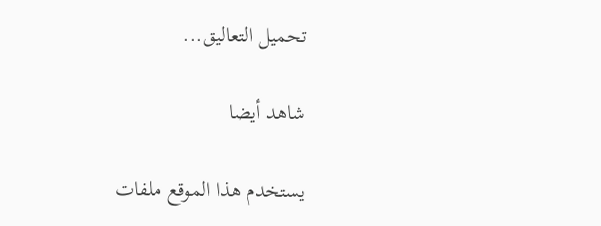تحميل التعاليق...

شاهد أيضا

يستخدم هذا الموقع ملفات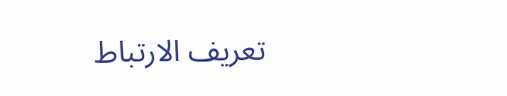تعريف الارتباط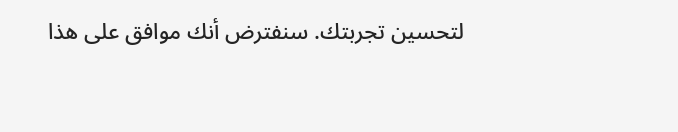لتحسين تجربتك. سنفترض أنك موافق على هذا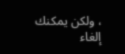، ولكن يمكنك إلغاء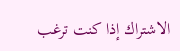الاشتراك إذا كنت ترغب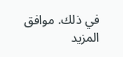في ذلك. موافق المزيد